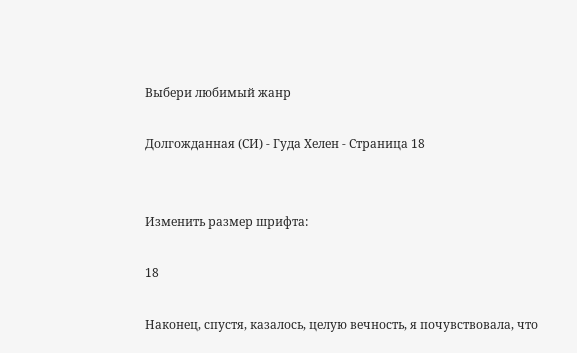Выбери любимый жанр

Долгожданная (СИ) - Гуда Хелен - Страница 18


Изменить размер шрифта:

18

Наконец, спустя, казалось, целую вечность, я почувствовала, что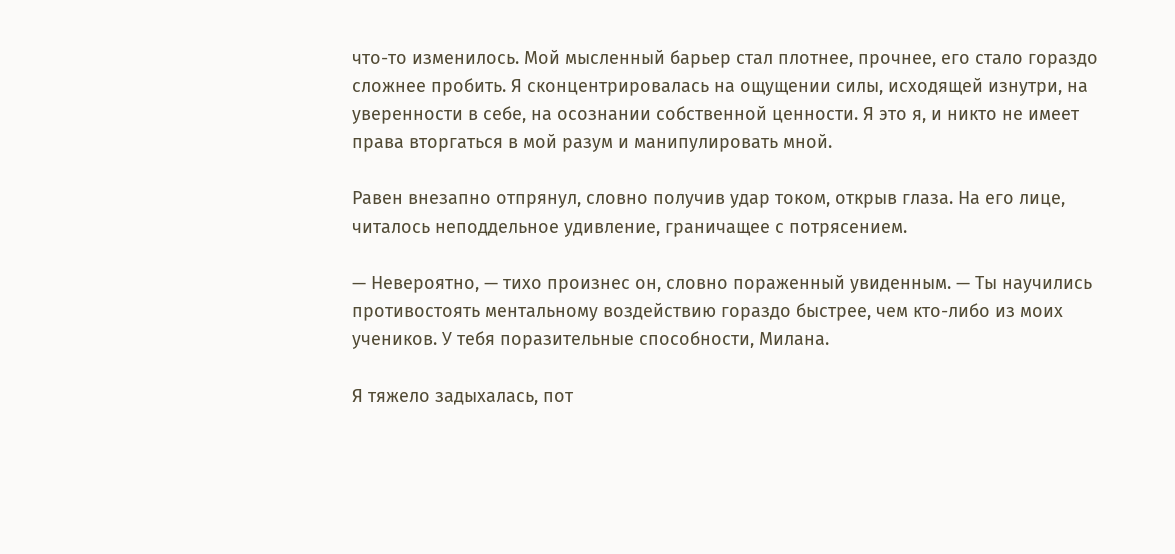что-то изменилось. Мой мысленный барьер стал плотнее, прочнее, его стало гораздо сложнее пробить. Я сконцентрировалась на ощущении силы, исходящей изнутри, на уверенности в себе, на осознании собственной ценности. Я это я, и никто не имеет права вторгаться в мой разум и манипулировать мной.

Равен внезапно отпрянул, словно получив удар током, открыв глаза. На его лице, читалось неподдельное удивление, граничащее с потрясением.

— Невероятно, — тихо произнес он, словно пораженный увиденным. — Ты научились противостоять ментальному воздействию гораздо быстрее, чем кто-либо из моих учеников. У тебя поразительные способности, Милана.

Я тяжело задыхалась, пот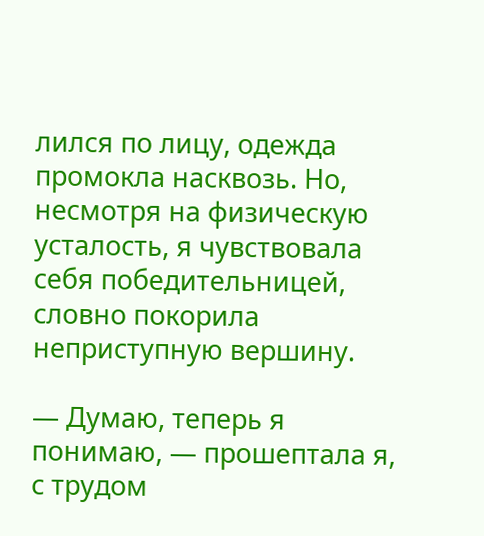лился по лицу, одежда промокла насквозь. Но, несмотря на физическую усталость, я чувствовала себя победительницей, словно покорила неприступную вершину.

— Думаю, теперь я понимаю, — прошептала я, с трудом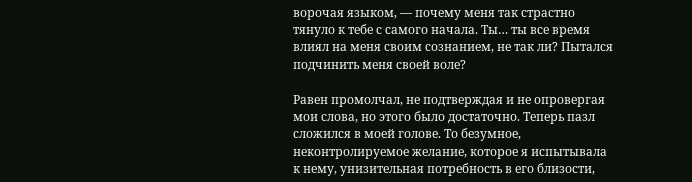ворочая языком, — почему меня так страстно тянуло к тебе с самого начала. Ты… ты все время влиял на меня своим сознанием, не так ли? Пытался подчинить меня своей воле?

Равен промолчал, не подтверждая и не опровергая мои слова, но этого было достаточно. Теперь пазл сложился в моей голове. То безумное, неконтролируемое желание, которое я испытывала к нему, унизительная потребность в его близости,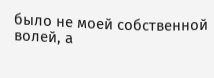было не моей собственной волей, а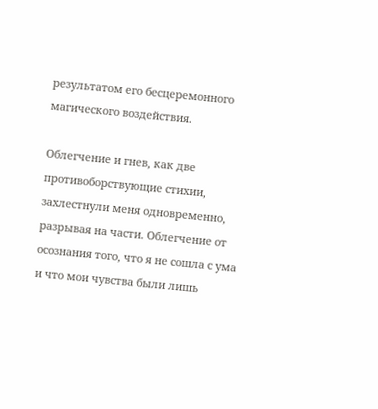результатом его бесцеремонного магического воздействия.

Облегчение и гнев, как две противоборствующие стихии, захлестнули меня одновременно, разрывая на части. Облегчение от осознания того, что я не сошла с ума и что мои чувства были лишь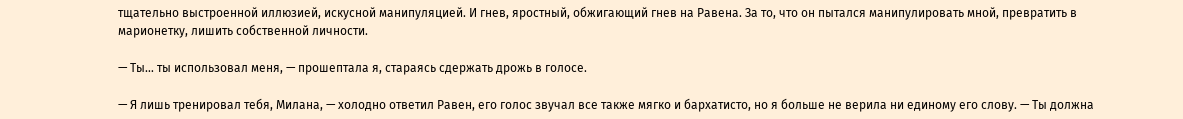тщательно выстроенной иллюзией, искусной манипуляцией. И гнев, яростный, обжигающий гнев на Равена. За то, что он пытался манипулировать мной, превратить в марионетку, лишить собственной личности.

— Ты… ты использовал меня, — прошептала я, стараясь сдержать дрожь в голосе.

— Я лишь тренировал тебя, Милана, — холодно ответил Равен, его голос звучал все также мягко и бархатисто, но я больше не верила ни единому его слову. — Ты должна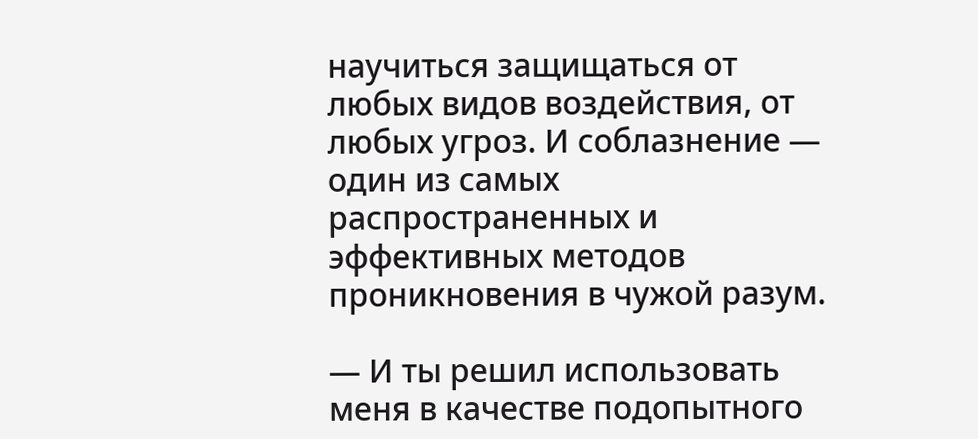научиться защищаться от любых видов воздействия, от любых угроз. И соблазнение — один из самых распространенных и эффективных методов проникновения в чужой разум.

— И ты решил использовать меня в качестве подопытного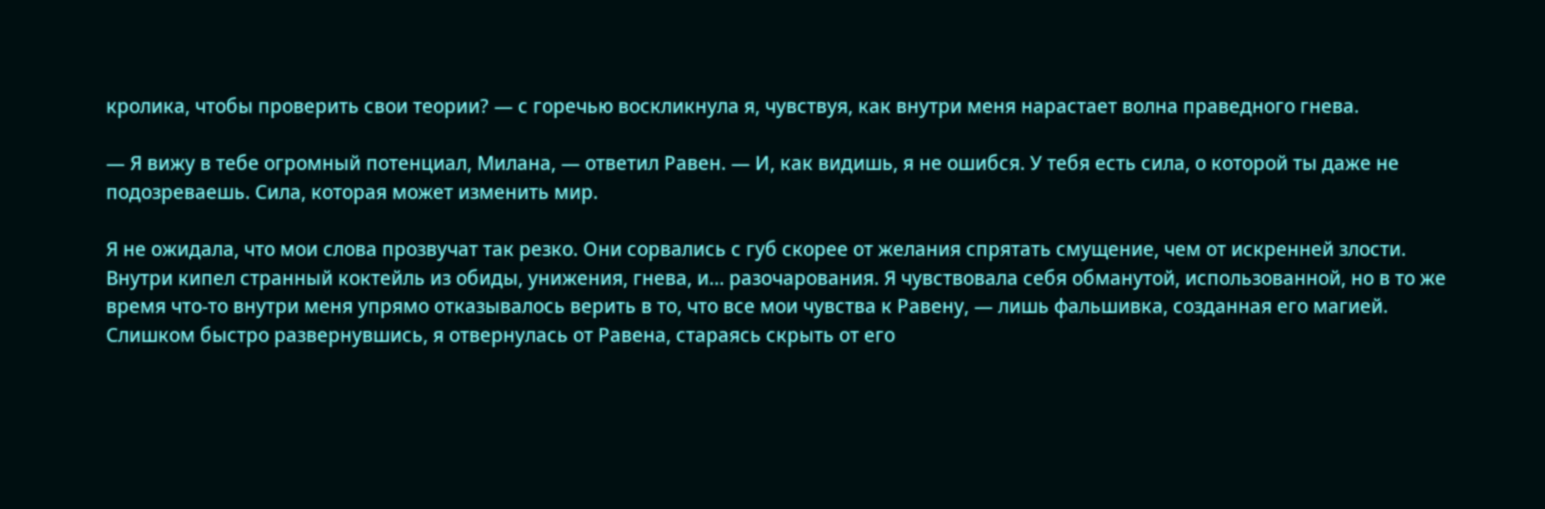кролика, чтобы проверить свои теории? — с горечью воскликнула я, чувствуя, как внутри меня нарастает волна праведного гнева.

— Я вижу в тебе огромный потенциал, Милана, — ответил Равен. — И, как видишь, я не ошибся. У тебя есть сила, о которой ты даже не подозреваешь. Сила, которая может изменить мир.

Я не ожидала, что мои слова прозвучат так резко. Они сорвались с губ скорее от желания спрятать смущение, чем от искренней злости. Внутри кипел странный коктейль из обиды, унижения, гнева, и… разочарования. Я чувствовала себя обманутой, использованной, но в то же время что-то внутри меня упрямо отказывалось верить в то, что все мои чувства к Равену, — лишь фальшивка, созданная его магией. Слишком быстро развернувшись, я отвернулась от Равена, стараясь скрыть от его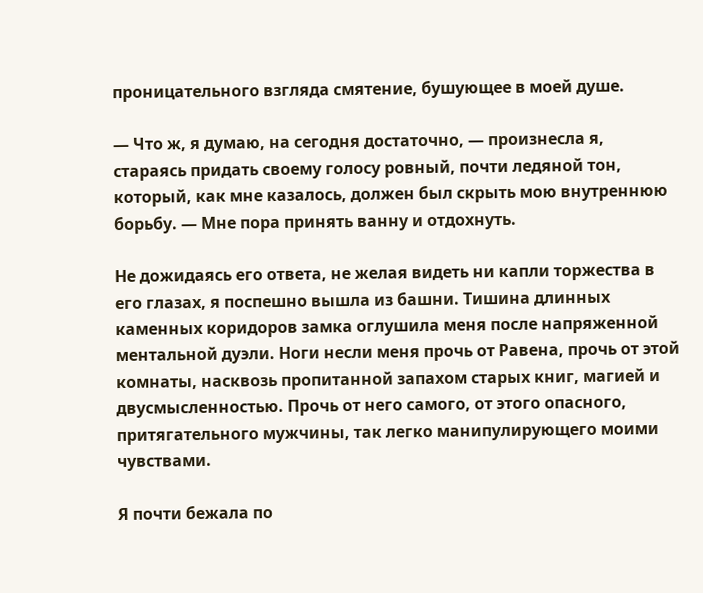проницательного взгляда смятение, бушующее в моей душе.

— Что ж, я думаю, на сегодня достаточно, — произнесла я, стараясь придать своему голосу ровный, почти ледяной тон, который, как мне казалось, должен был скрыть мою внутреннюю борьбу. — Мне пора принять ванну и отдохнуть.

Не дожидаясь его ответа, не желая видеть ни капли торжества в его глазах, я поспешно вышла из башни. Тишина длинных каменных коридоров замка оглушила меня после напряженной ментальной дуэли. Ноги несли меня прочь от Равена, прочь от этой комнаты, насквозь пропитанной запахом старых книг, магией и двусмысленностью. Прочь от него самого, от этого опасного, притягательного мужчины, так легко манипулирующего моими чувствами.

Я почти бежала по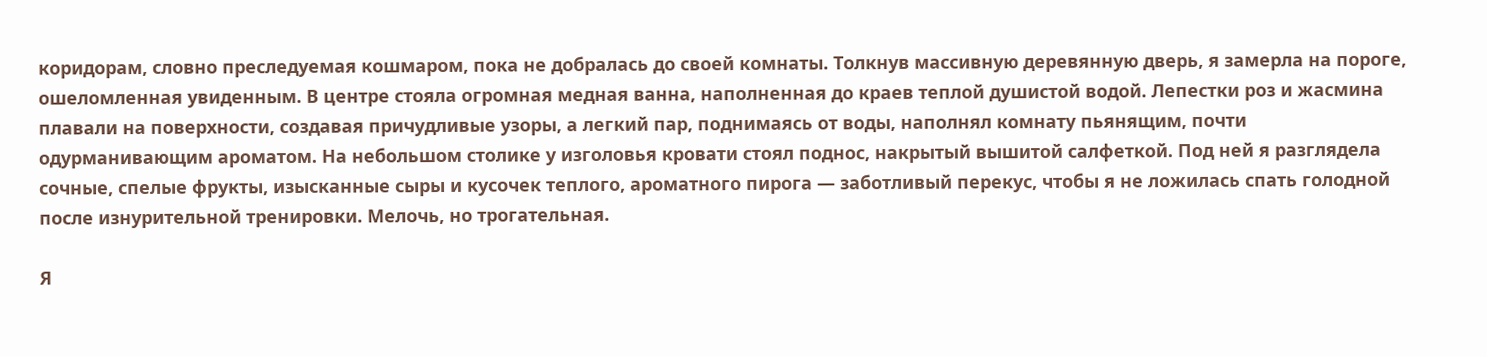коридорам, словно преследуемая кошмаром, пока не добралась до своей комнаты. Толкнув массивную деревянную дверь, я замерла на пороге, ошеломленная увиденным. В центре стояла огромная медная ванна, наполненная до краев теплой душистой водой. Лепестки роз и жасмина плавали на поверхности, создавая причудливые узоры, а легкий пар, поднимаясь от воды, наполнял комнату пьянящим, почти одурманивающим ароматом. На небольшом столике у изголовья кровати стоял поднос, накрытый вышитой салфеткой. Под ней я разглядела сочные, спелые фрукты, изысканные сыры и кусочек теплого, ароматного пирога — заботливый перекус, чтобы я не ложилась спать голодной после изнурительной тренировки. Мелочь, но трогательная.

Я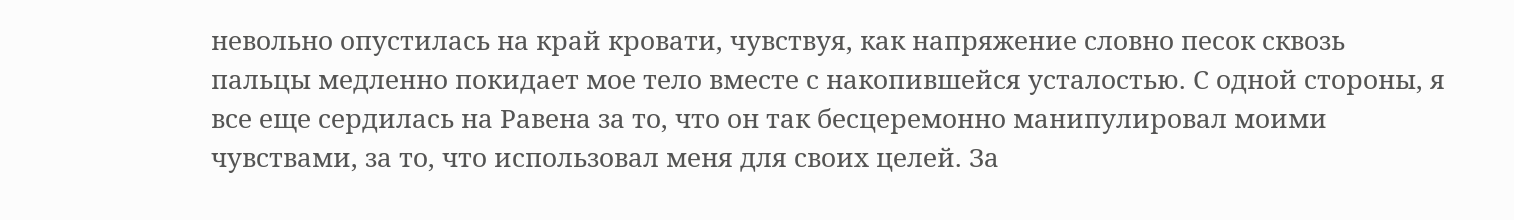невольно опустилась на край кровати, чувствуя, как напряжение словно песок сквозь пальцы медленно покидает мое тело вместе с накопившейся усталостью. С одной стороны, я все еще сердилась на Равена за то, что он так бесцеремонно манипулировал моими чувствами, за то, что использовал меня для своих целей. За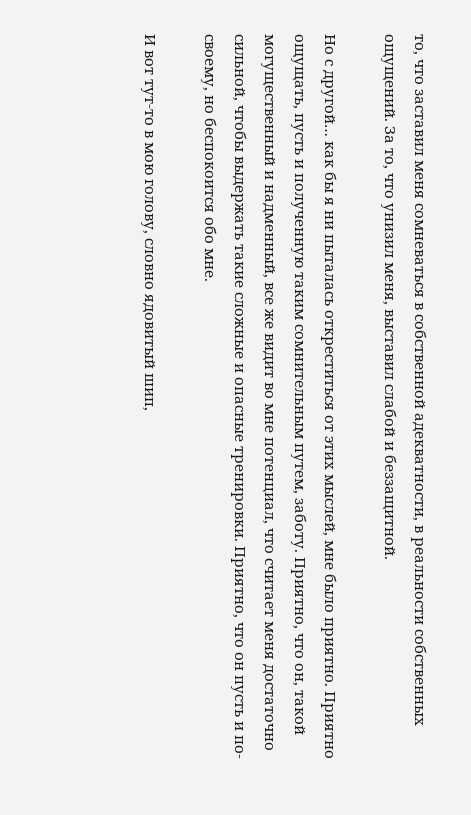то, что заставил меня сомневаться в собственной адекватности, в реальности собственных ощущений. За то, что унизил меня, выставил слабой и беззащитной.

Но с другой… как бы я ни пыталась откреститься от этих мыслей, мне было приятно. Приятно ощущать, пусть и полученную таким сомнительным путем, заботу. Приятно, что он, такой могущественный и надменный, все же видит во мне потенциал, что считает меня достаточно сильной, чтобы выдержать такие сложные и опасные тренировки. Приятно, что он пусть и по-своему, но беспокоится обо мне.

И вот тут-то в мою голову, словно ядовитый шип,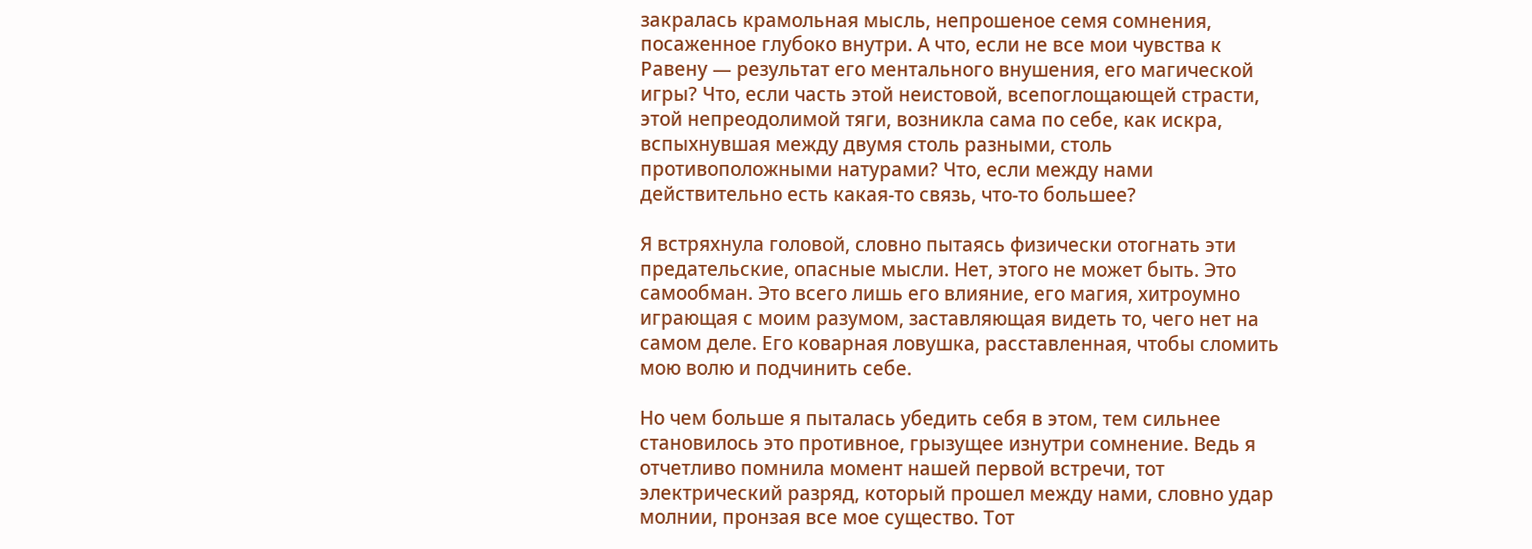закралась крамольная мысль, непрошеное семя сомнения, посаженное глубоко внутри. А что, если не все мои чувства к Равену — результат его ментального внушения, его магической игры? Что, если часть этой неистовой, всепоглощающей страсти, этой непреодолимой тяги, возникла сама по себе, как искра, вспыхнувшая между двумя столь разными, столь противоположными натурами? Что, если между нами действительно есть какая-то связь, что-то большее?

Я встряхнула головой, словно пытаясь физически отогнать эти предательские, опасные мысли. Нет, этого не может быть. Это самообман. Это всего лишь его влияние, его магия, хитроумно играющая с моим разумом, заставляющая видеть то, чего нет на самом деле. Его коварная ловушка, расставленная, чтобы сломить мою волю и подчинить себе.

Но чем больше я пыталась убедить себя в этом, тем сильнее становилось это противное, грызущее изнутри сомнение. Ведь я отчетливо помнила момент нашей первой встречи, тот электрический разряд, который прошел между нами, словно удар молнии, пронзая все мое существо. Тот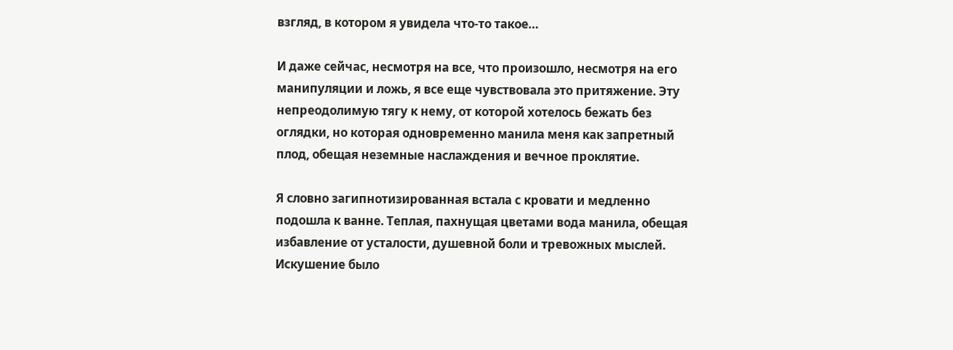взгляд, в котором я увидела что-то такое…

И даже сейчас, несмотря на все, что произошло, несмотря на его манипуляции и ложь, я все еще чувствовала это притяжение. Эту непреодолимую тягу к нему, от которой хотелось бежать без оглядки, но которая одновременно манила меня как запретный плод, обещая неземные наслаждения и вечное проклятие.

Я словно загипнотизированная встала с кровати и медленно подошла к ванне. Теплая, пахнущая цветами вода манила, обещая избавление от усталости, душевной боли и тревожных мыслей. Искушение было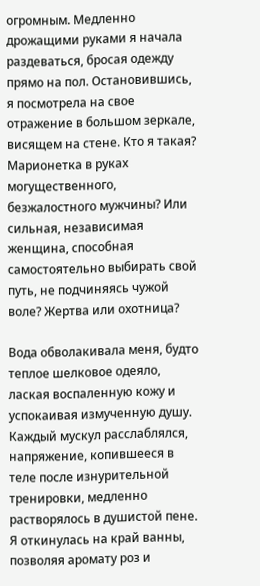огромным. Медленно дрожащими руками я начала раздеваться, бросая одежду прямо на пол. Остановившись, я посмотрела на свое отражение в большом зеркале, висящем на стене. Кто я такая? Марионетка в руках могущественного, безжалостного мужчины? Или сильная, независимая женщина, способная самостоятельно выбирать свой путь, не подчиняясь чужой воле? Жертва или охотница?

Вода обволакивала меня, будто теплое шелковое одеяло, лаская воспаленную кожу и успокаивая измученную душу. Каждый мускул расслаблялся, напряжение, копившееся в теле после изнурительной тренировки, медленно растворялось в душистой пене. Я откинулась на край ванны, позволяя аромату роз и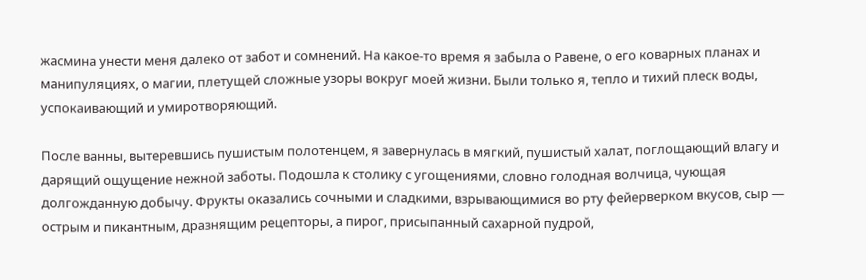жасмина унести меня далеко от забот и сомнений. На какое-то время я забыла о Равене, о его коварных планах и манипуляциях, о магии, плетущей сложные узоры вокруг моей жизни. Были только я, тепло и тихий плеск воды, успокаивающий и умиротворяющий.

После ванны, вытеревшись пушистым полотенцем, я завернулась в мягкий, пушистый халат, поглощающий влагу и дарящий ощущение нежной заботы. Подошла к столику с угощениями, словно голодная волчица, чующая долгожданную добычу. Фрукты оказались сочными и сладкими, взрывающимися во рту фейерверком вкусов, сыр — острым и пикантным, дразнящим рецепторы, а пирог, присыпанный сахарной пудрой,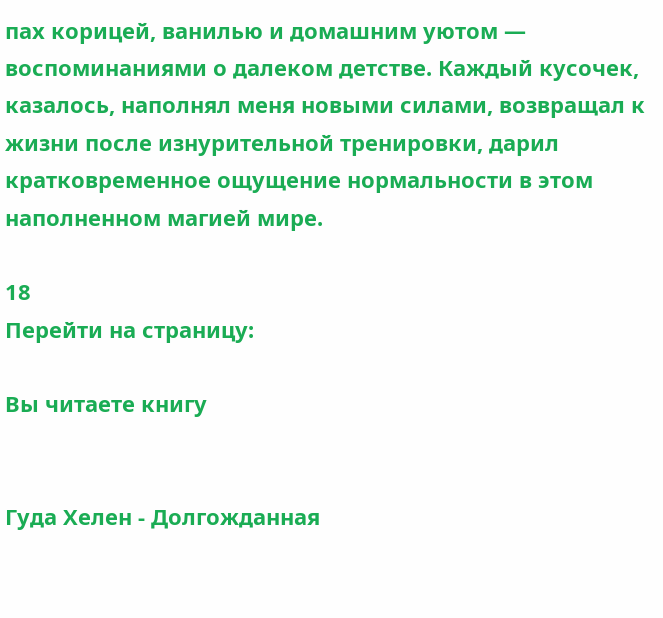пах корицей, ванилью и домашним уютом — воспоминаниями о далеком детстве. Каждый кусочек, казалось, наполнял меня новыми силами, возвращал к жизни после изнурительной тренировки, дарил кратковременное ощущение нормальности в этом наполненном магией мире.

18
Перейти на страницу:

Вы читаете книгу


Гуда Хелен - Долгожданная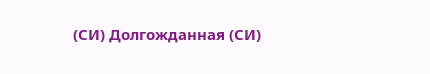(СИ) Долгожданная (СИ)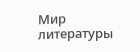Мир литературы